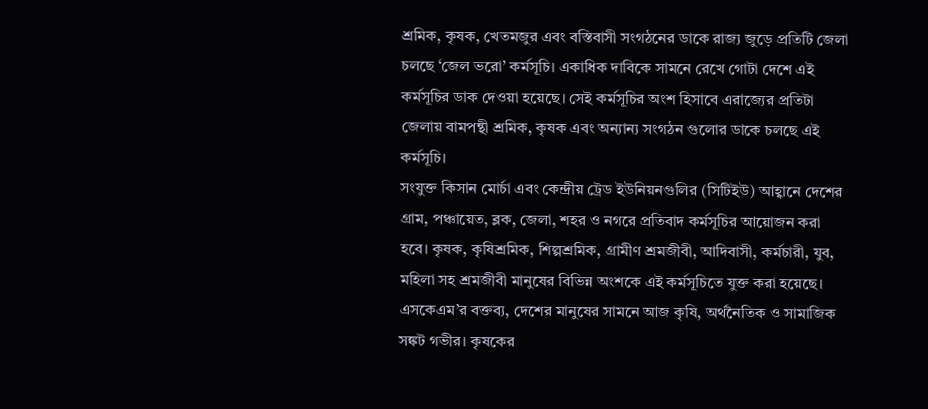শ্রমিক, কৃষক, খেতমজুর এবং বস্তিবাসী সংগঠনের ডাকে রাজ্য জুড়ে প্রতিটি জেলা চলছে ‘জেল ভরো’ কর্মসূচি। একাধিক দাবিকে সামনে রেখে গোটা দেশে এই কর্মসূচির ডাক দেওয়া হয়েছে। সেই কর্মসূচির অংশ হিসাবে এরাজ্যের প্রতিটা জেলায় বামপন্থী শ্রমিক, কৃষক এবং অন্যান্য সংগঠন গুলোর ডাকে চলছে এই কর্মসূচি।
সংযুক্ত কিসান মোর্চা এবং কেন্দ্রীয় ট্রেড ইউনিয়নগুলির (সিটিইউ) আহ্বানে দেশের গ্রাম, পঞ্চায়েত, ব্লক, জেলা, শহর ও নগরে প্রতিবাদ কর্মসূচির আয়োজন করা হবে। কৃষক, কৃষিশ্রমিক, শিল্পশ্রমিক, গ্রামীণ শ্রমজীবী, আদিবাসী, কর্মচারী, যুব, মহিলা সহ শ্রমজীবী মানুষের বিভিন্ন অংশকে এই কর্মসূচিতে যুক্ত করা হয়েছে।
এসকেএম’র বক্তব্য, দেশের মানুষের সামনে আজ কৃষি, অর্থনৈতিক ও সামাজিক সঙ্কট গভীর। কৃষকের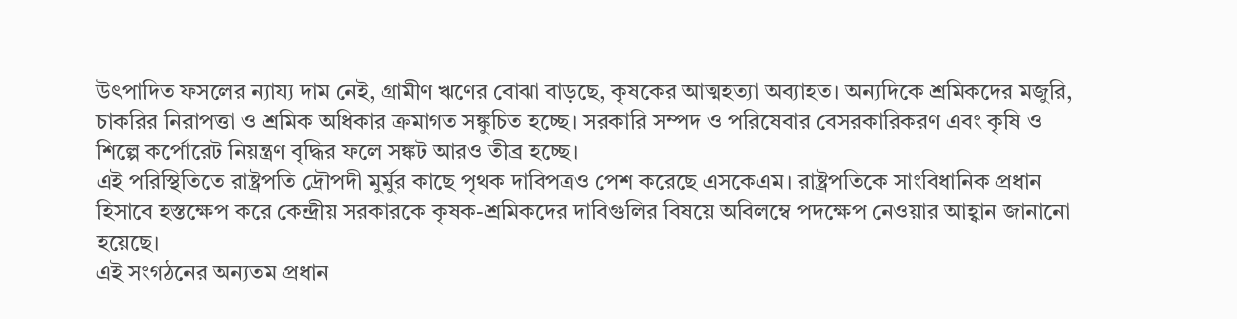উৎপাদিত ফসলের ন্যায্য দাম নেই, গ্রামীণ ঋণের বোঝা বাড়ছে, কৃষকের আত্মহত্যা অব্যাহত। অন্যদিকে শ্রমিকদের মজুরি, চাকরির নিরাপত্তা ও শ্রমিক অধিকার ক্রমাগত সঙ্কুচিত হচ্ছে। সরকারি সম্পদ ও পরিষেবার বেসরকারিকরণ এবং কৃষি ও শিল্পে কর্পোরেট নিয়ন্ত্রণ বৃদ্ধির ফলে সঙ্কট আরও তীব্র হচ্ছে।
এই পরিস্থিতিতে রাষ্ট্রপতি দ্রৌপদী মুর্মুর কাছে পৃথক দাবিপত্রও পেশ করেছে এসকেএম। রাষ্ট্রপতিকে সাংবিধানিক প্রধান হিসাবে হস্তক্ষেপ করে কেন্দ্রীয় সরকারকে কৃষক-শ্রমিকদের দাবিগুলির বিষয়ে অবিলম্বে পদক্ষেপ নেওয়ার আহ্বান জানানো হয়েছে।
এই সংগঠনের অন্যতম প্রধান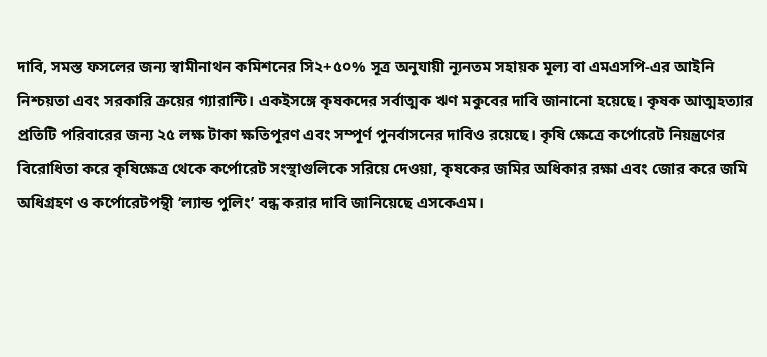দাবি, সমস্ত ফসলের জন্য স্বামীনাথন কমিশনের সি২+৫০% সূত্র অনুযায়ী ন্যূনতম সহায়ক মূল্য বা এমএসপি-এর আইনি নিশ্চয়তা এবং সরকারি ক্রয়ের গ্যারান্টি। একইসঙ্গে কৃষকদের সর্বাত্মক ঋণ মকুবের দাবি জানানো হয়েছে। কৃষক আত্মহত্যার প্রতিটি পরিবারের জন্য ২৫ লক্ষ টাকা ক্ষতিপূরণ এবং সম্পূর্ণ পুনর্বাসনের দাবিও রয়েছে। কৃষি ক্ষেত্রে কর্পোরেট নিয়ন্ত্রণের বিরোধিতা করে কৃষিক্ষেত্র থেকে কর্পোরেট সংস্থাগুলিকে সরিয়ে দেওয়া, কৃষকের জমির অধিকার রক্ষা এবং জোর করে জমি অধিগ্রহণ ও কর্পোরেটপন্থী ‘ল্যান্ড পুলিং’ বন্ধ করার দাবি জানিয়েছে এসকেএম।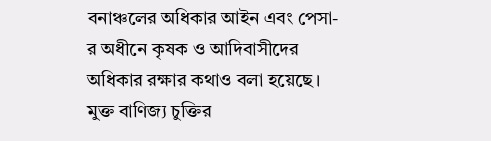বনাঞ্চলের অধিকার আইন এবং পেসা-র অধীনে কৃষক ও আদিবাসীদের অধিকার রক্ষার কথাও বলা হয়েছে।
মুক্ত বাণিজ্য চুক্তির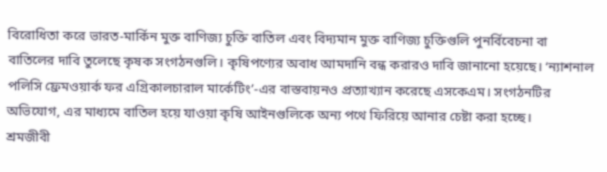বিরোধিতা করে ভারত-মার্কিন মুক্ত বাণিজ্য চুক্তি বাতিল এবং বিদ্যমান মুক্ত বাণিজ্য চুক্তিগুলি পুনর্বিবেচনা বা বাতিলের দাবি তুলেছে কৃষক সংগঠনগুলি। কৃষিপণ্যের অবাধ আমদানি বন্ধ করারও দাবি জানানো হয়েছে। ‘ন্যাশনাল পলিসি ফ্রেমওয়ার্ক ফর এগ্রিকালচারাল মার্কেটিং’-এর বাস্তবায়নও প্রত্যাখ্যান করেছে এসকেএম। সংগঠনটির অভিযোগ, এর মাধ্যমে বাতিল হয়ে যাওয়া কৃষি আইনগুলিকে অন্য পথে ফিরিয়ে আনার চেষ্টা করা হচ্ছে।
শ্রমজীবী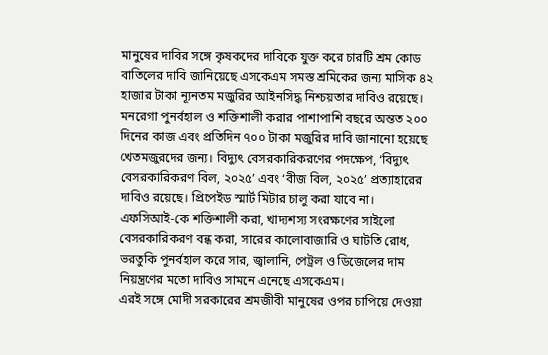মানুষের দাবির সঙ্গে কৃষকদের দাবিকে যুক্ত করে চারটি শ্রম কোড বাতিলের দাবি জানিয়েছে এসকেএম সমস্ত শ্রমিকের জন্য মাসিক ৪২ হাজার টাকা ন্যূনতম মজুরির আইনসিদ্ধ নিশ্চয়তার দাবিও রয়েছে। মনরেগা পুনর্বহাল ও শক্তিশালী করার পাশাপাশি বছরে অন্তত ২০০ দিনের কাজ এবং প্রতিদিন ৭০০ টাকা মজুরির দাবি জানানো হয়েছে খেতমজুরদের জন্য। বিদ্যুৎ বেসরকারিকরণের পদক্ষেপ, ‘বিদ্যুৎ বেসরকারিকরণ বিল, ২০২৫’ এবং ‘বীজ বিল, ২০২৫’ প্রত্যাহারের দাবিও রয়েছে। প্রিপেইড স্মার্ট মিটার চালু করা যাবে না।
এফসিআই-কে শক্তিশালী করা, খাদ্যশস্য সংরক্ষণের সাইলো বেসরকারিকরণ বন্ধ করা, সারের কালোবাজারি ও ঘাটতি রোধ, ভরতুকি পুনর্বহাল করে সার, জ্বালানি, পেট্রল ও ডিজেলের দাম নিয়ন্ত্রণের মতো দাবিও সামনে এনেছে এসকেএম।
এরই সঙ্গে মোদী সরকারের শ্রমজীবী মানুষের ওপর চাপিয়ে দেওয়া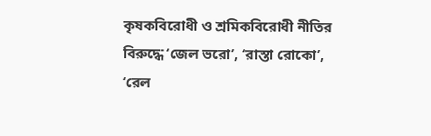কৃষকবিরোধী ও শ্রমিকবিরোধী নীতির বিরুদ্ধে ‘জেল ভরো’, ‘রাস্তা রোকো’, ‘রেল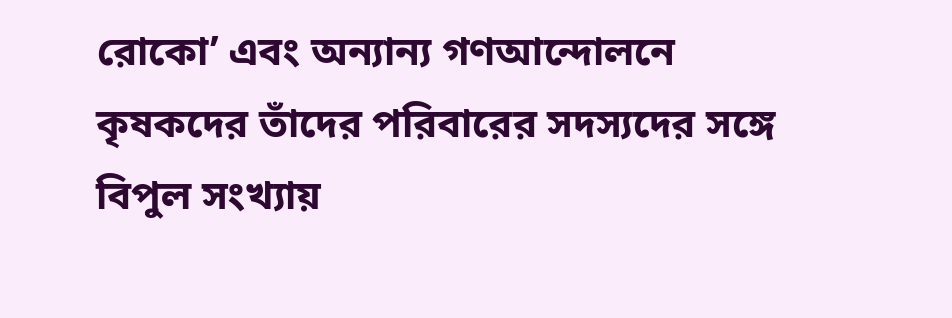রোকো’ এবং অন্যান্য গণআন্দোলনে কৃষকদের তাঁদের পরিবারের সদস্যদের সঙ্গে বিপুল সংখ্যায়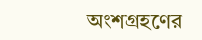অংশগ্রহণের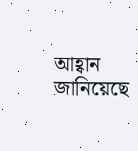আহ্বান জানিয়েছে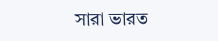সারা ভারত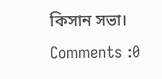কিসান সভা।
Comments :0